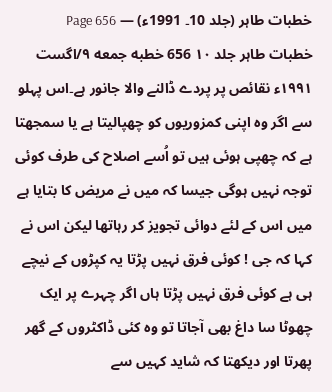خطبات طاہر (جلد 10۔ 1991ء) — Page 656
خطبات طاہر جلد ۱۰ 656 خطبه جمعه ۹/اگست ۱۹۹۱ء نقائص پر پردے ڈالنے والا جانور ہے۔اس پہلو سے اگر وہ اپنی کمزوریوں کو چھپالیتا ہے یا سمجھتا ہے کہ چھپی ہوئی ہیں تو اُسے اصلاح کی طرف کوئی توجہ نہیں ہوگی جیسا کہ میں نے مریض کا بتایا ہے میں اس کے لئے دوائی تجویز کر رہاتھا لیکن اس نے کہا کہ جی ! کوئی فرق نہیں پڑتا یہ کپڑوں کے نیچے ہی ہے کوئی فرق نہیں پڑتا ہاں اگر چہرے پر ایک چھوٹا سا داغ بھی آجاتا تو وہ کئی ڈاکٹروں کے گھر پھرتا اور دیکھتا کہ شاید کہیں سے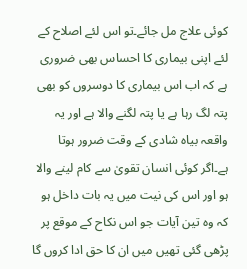کوئی علاج مل جائے۔تو اس لئے اصلاح کے لئے اپنی بیماری کا احساس بھی ضروری ہے کہ اب اس بیماری کا دوسروں کو بھی پتہ لگ رہا ہے یا پتہ لگنے والا ہے اور یہ واقعہ بیاہ شادی کے وقت ضرور ہوتا ہے۔اگر کوئی انسان تقویٰ سے کام لینے والا ہو اور اس کی نیت میں یہ بات داخل ہو کہ وہ تین آیات جو اس نکاح کے موقع پر پڑھی گئی تھیں میں ان کا حق ادا کروں گا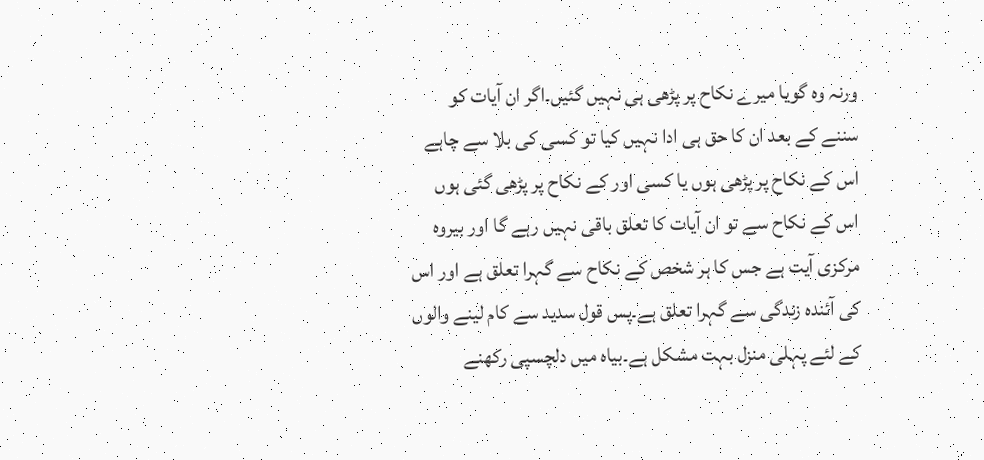ورنہ وہ گویا میرے نکاح پر پڑھی ہی نہیں گئیں۔اگر ان آیات کو سننے کے بعد ان کا حق ہی ادا نہیں کیا تو کسی کی بلا سے چاہے اس کے نکاح پر پڑھی ہوں یا کسی اور کے نکاح پر پڑھی گئی ہوں اس کے نکاح سے تو ان آیات کا تعلق باقی نہیں رہے گا اور بیروہ مرکزی آیت ہے جس کا ہر شخص کے نکاح سے گہرا تعلق ہے اور اس کی آئندہ زندگی سے گہرا تعلق ہے۔پس قول سدید سے کام لینے والوں کے لئے پہلی منزل بہت مشکل ہے۔بیاہ میں دلچسپی رکھنے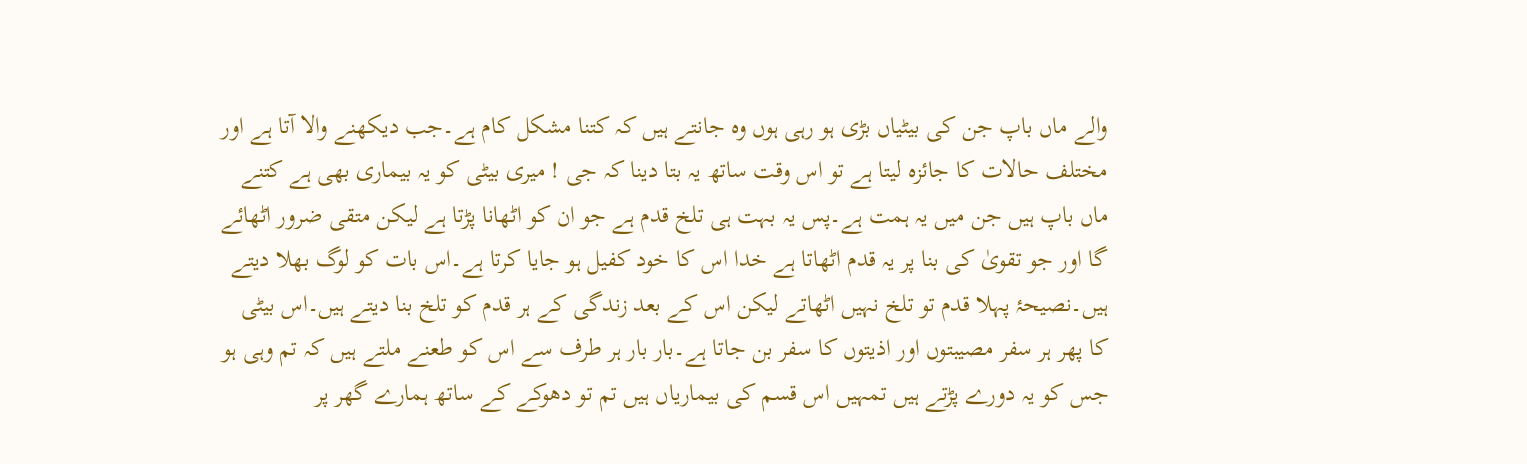والے ماں باپ جن کی بیٹیاں بڑی ہو رہی ہوں وہ جانتے ہیں کہ کتنا مشکل کام ہے۔جب دیکھنے والا آتا ہے اور مختلف حالات کا جائزہ لیتا ہے تو اس وقت ساتھ یہ بتا دینا کہ جی ! میری بیٹی کو یہ بیماری بھی ہے کتنے ماں باپ ہیں جن میں یہ ہمت ہے۔پس یہ بہت ہی تلخ قدم ہے جو ان کو اٹھانا پڑتا ہے لیکن متقی ضرور اٹھائے گا اور جو تقویٰ کی بنا پر یہ قدم اٹھاتا ہے خدا اس کا خود کفیل ہو جایا کرتا ہے۔اس بات کو لوگ بھلا دیتے ہیں۔نصیحۂ پہلا قدم تو تلخ نہیں اٹھاتے لیکن اس کے بعد زندگی کے ہر قدم کو تلخ بنا دیتے ہیں۔اس بیٹی کا پھر ہر سفر مصیبتوں اور اذیتوں کا سفر بن جاتا ہے۔بار بار ہر طرف سے اس کو طعنے ملتے ہیں کہ تم وہی ہو جس کو یہ دورے پڑتے ہیں تمہیں اس قسم کی بیماریاں ہیں تم تو دھوکے کے ساتھ ہمارے گھر پر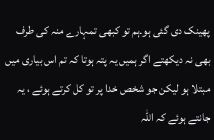پھینک دی گئی ہو۔ہم تو کبھی تمہارے منہ کی طرف بھی نہ دیکھتے اگر ہمیں یہ پتہ ہوتا کہ تم اس بیاری میں مبتلا ہو لیکن جو شخص خدا پر تو کل کرتے ہوئے ، یہ جانتے ہوئے کہ اللہ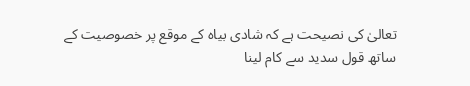تعالیٰ کی نصیحت ہے کہ شادی بیاہ کے موقع پر خصوصیت کے ساتھ قول سدید سے کام لینا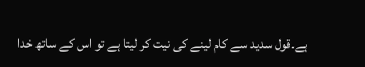ہے۔قول سدید سے کام لینے کی نیت کر لیتا ہے تو اس کے ساتھ خدا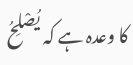کا وعدہ ہے کہ يُصْلِحُ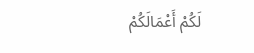لَكُمْ أَعْمَالَكُمْ